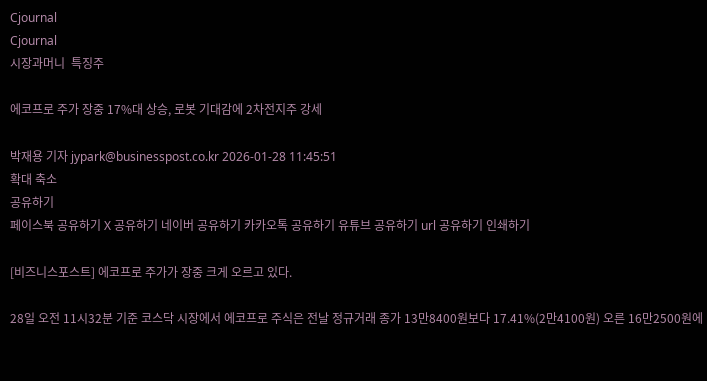Cjournal
Cjournal
시장과머니  특징주

에코프로 주가 장중 17%대 상승, 로봇 기대감에 2차전지주 강세

박재용 기자 jypark@businesspost.co.kr 2026-01-28 11:45:51
확대 축소
공유하기
페이스북 공유하기 X 공유하기 네이버 공유하기 카카오톡 공유하기 유튜브 공유하기 url 공유하기 인쇄하기

[비즈니스포스트] 에코프로 주가가 장중 크게 오르고 있다.

28일 오전 11시32분 기준 코스닥 시장에서 에코프로 주식은 전날 정규거래 종가 13만8400원보다 17.41%(2만4100원) 오른 16만2500원에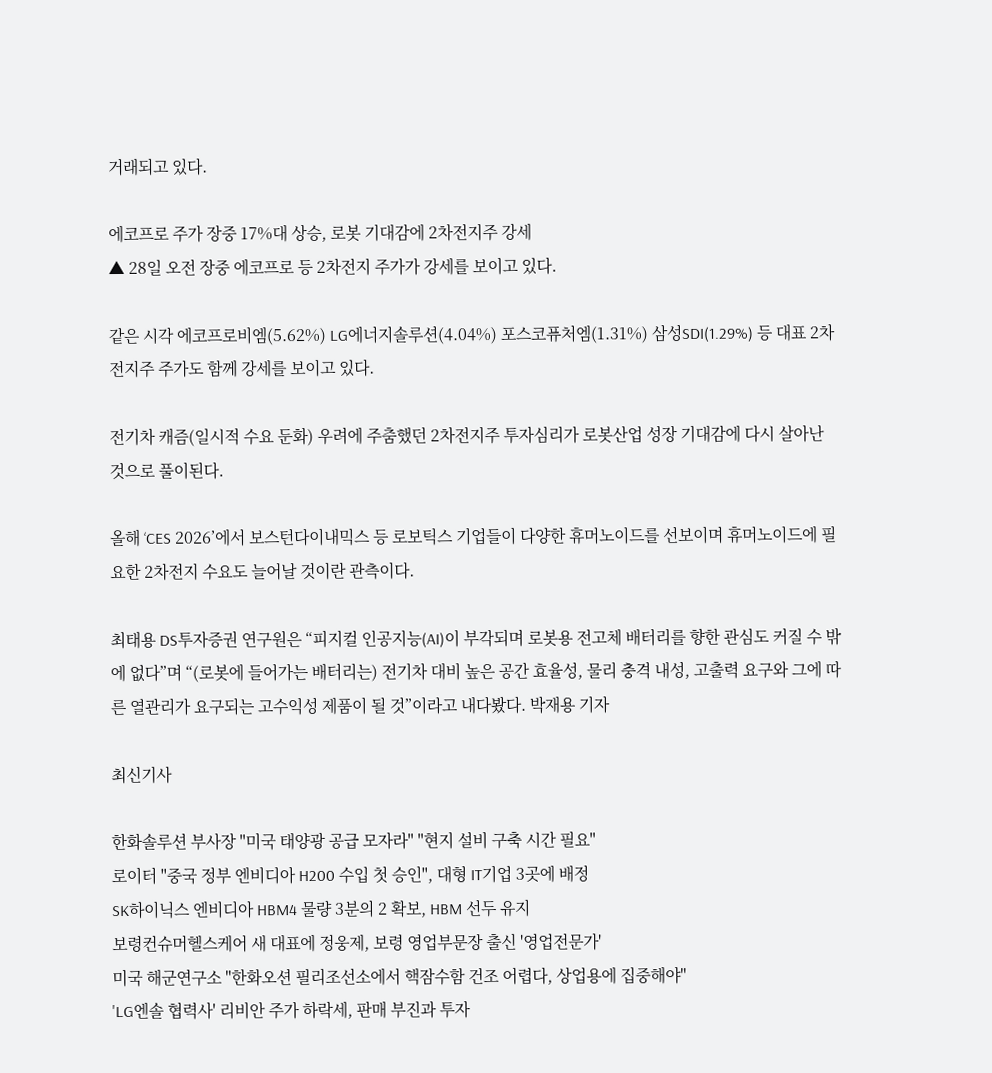거래되고 있다.

에코프로 주가 장중 17%대 상승, 로봇 기대감에 2차전지주 강세
▲ 28일 오전 장중 에코프로 등 2차전지 주가가 강세를 보이고 있다.

같은 시각 에코프로비엠(5.62%) LG에너지솔루션(4.04%) 포스코퓨처엠(1.31%) 삼성SDI(1.29%) 등 대표 2차전지주 주가도 함께 강세를 보이고 있다.

전기차 캐즘(일시적 수요 둔화) 우려에 주춤했던 2차전지주 투자심리가 로봇산업 성장 기대감에 다시 살아난 것으로 풀이된다.

올해 ‘CES 2026’에서 보스턴다이내믹스 등 로보틱스 기업들이 다양한 휴머노이드를 선보이며 휴머노이드에 필요한 2차전지 수요도 늘어날 것이란 관측이다.

최태용 DS투자증권 연구원은 “피지컬 인공지능(AI)이 부각되며 로봇용 전고체 배터리를 향한 관심도 커질 수 밖에 없다”며 “(로봇에 들어가는 배터리는) 전기차 대비 높은 공간 효율성, 물리 충격 내성, 고출력 요구와 그에 따른 열관리가 요구되는 고수익성 제품이 될 것”이라고 내다봤다. 박재용 기자

최신기사

한화솔루션 부사장 "미국 태양광 공급 모자라" "현지 설비 구축 시간 필요"
로이터 "중국 정부 엔비디아 H200 수입 첫 승인", 대형 IT기업 3곳에 배정
SK하이닉스 엔비디아 HBM4 물량 3분의 2 확보, HBM 선두 유지
보령컨슈머헬스케어 새 대표에 정웅제, 보령 영업부문장 출신 '영업전문가'
미국 해군연구소 "한화오션 필리조선소에서 핵잠수함 건조 어렵다, 상업용에 집중해야"
'LG엔솔 협력사' 리비안 주가 하락세, 판매 부진과 투자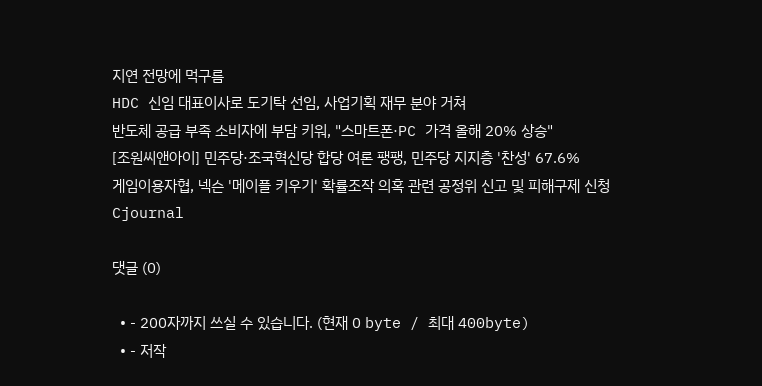지연 전망에 먹구름
HDC 신임 대표이사로 도기탁 선임, 사업기획 재무 분야 거쳐
반도체 공급 부족 소비자에 부담 키워, "스마트폰·PC 가격 올해 20% 상승"
[조원씨앤아이] 민주당·조국혁신당 합당 여론 팽팽, 민주당 지지층 '찬성' 67.6%
게임이용자협, 넥슨 '메이플 키우기' 확률조작 의혹 관련 공정위 신고 및 피해구제 신청
Cjournal

댓글 (0)

  • - 200자까지 쓰실 수 있습니다. (현재 0 byte / 최대 400byte)
  • - 저작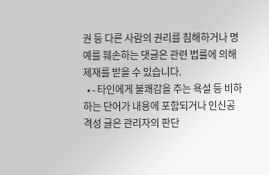권 등 다른 사람의 권리를 침해하거나 명예를 훼손하는 댓글은 관련 법률에 의해 제재를 받을 수 있습니다.
  • - 타인에게 불쾌감을 주는 욕설 등 비하하는 단어가 내용에 포함되거나 인신공격성 글은 관리자의 판단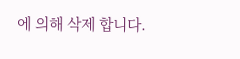에 의해 삭제 합니다.